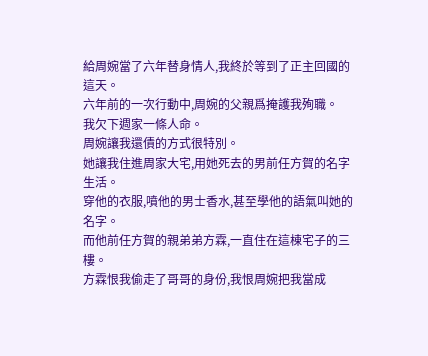給周婉當了六年替身情人,我終於等到了正主回國的這天。
六年前的一次行動中,周婉的父親爲掩護我殉職。
我欠下週家一條人命。
周婉讓我還債的方式很特別。
她讓我住進周家大宅,用她死去的男前任方賀的名字生活。
穿他的衣服,噴他的男士香水,甚至學他的語氣叫她的名字。
而他前任方賀的親弟弟方霖,一直住在這棟宅子的三樓。
方霖恨我偷走了哥哥的身份,我恨周婉把我當成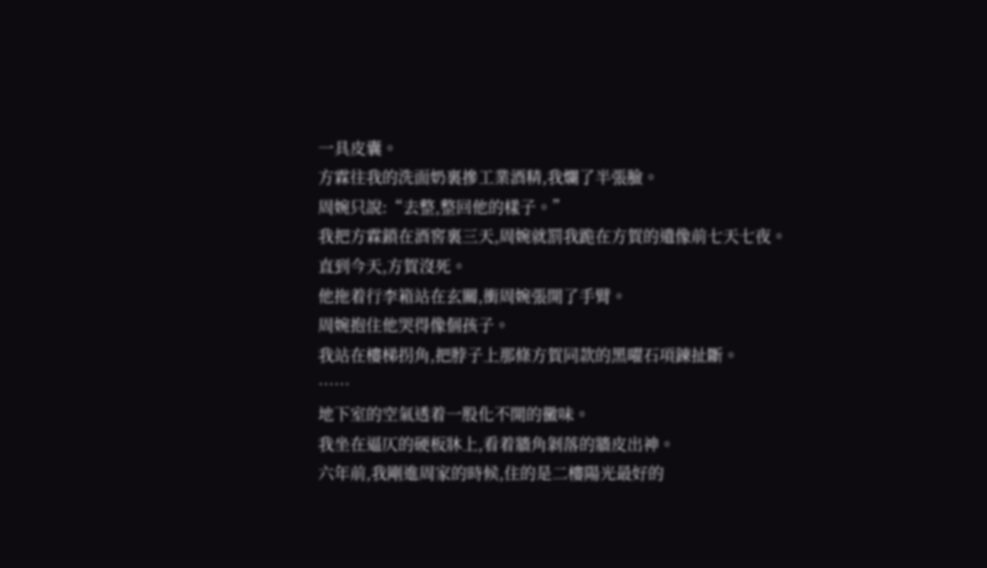一具皮囊。
方霖往我的洗面奶裏摻工業酒精,我爛了半張臉。
周婉只說:“去整,整回他的樣子。”
我把方霖鎖在酒窖裏三天,周婉就罰我跪在方賀的遺像前七天七夜。
直到今天,方賀沒死。
他拖着行李箱站在玄關,衝周婉張開了手臂。
周婉抱住他哭得像個孩子。
我站在樓梯拐角,把脖子上那條方賀同款的黑曜石項鍊扯斷。
……
地下室的空氣透着一股化不開的黴味。
我坐在逼仄的硬板牀上,看着牆角剝落的牆皮出神。
六年前,我剛進周家的時候,住的是二樓陽光最好的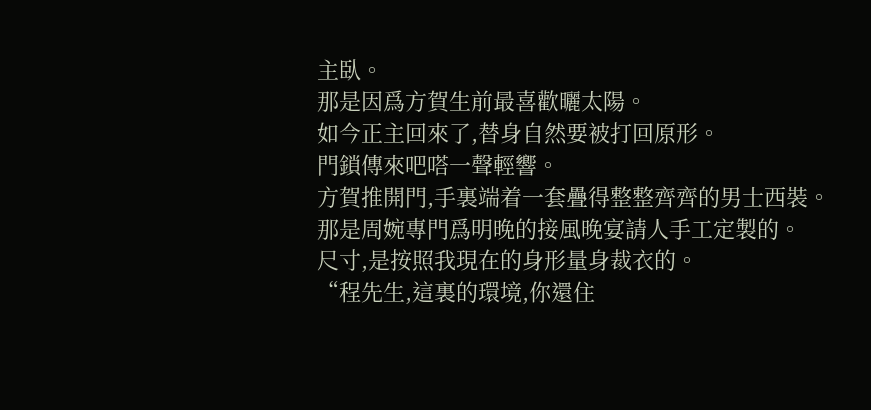主臥。
那是因爲方賀生前最喜歡曬太陽。
如今正主回來了,替身自然要被打回原形。
門鎖傳來吧嗒一聲輕響。
方賀推開門,手裏端着一套疊得整整齊齊的男士西裝。
那是周婉專門爲明晚的接風晚宴請人手工定製的。
尺寸,是按照我現在的身形量身裁衣的。
“程先生,這裏的環境,你還住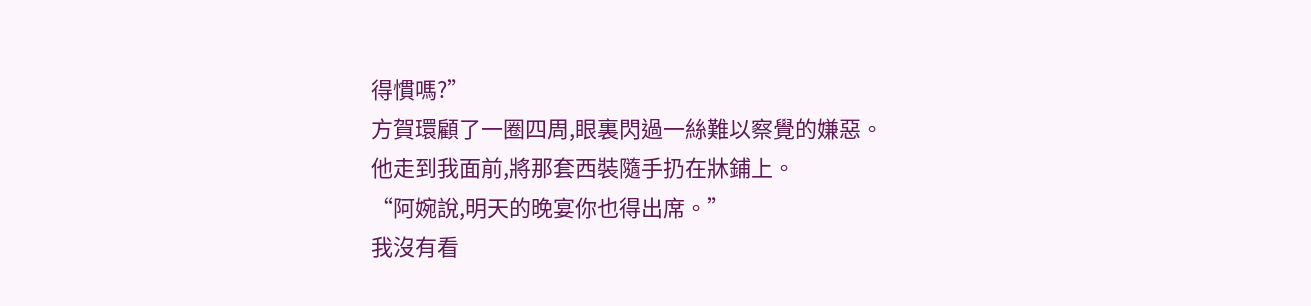得慣嗎?”
方賀環顧了一圈四周,眼裏閃過一絲難以察覺的嫌惡。
他走到我面前,將那套西裝隨手扔在牀鋪上。
“阿婉說,明天的晚宴你也得出席。”
我沒有看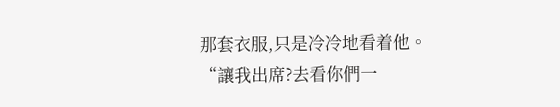那套衣服,只是冷冷地看着他。
“讓我出席?去看你們一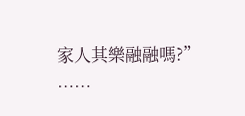家人其樂融融嗎?”
……